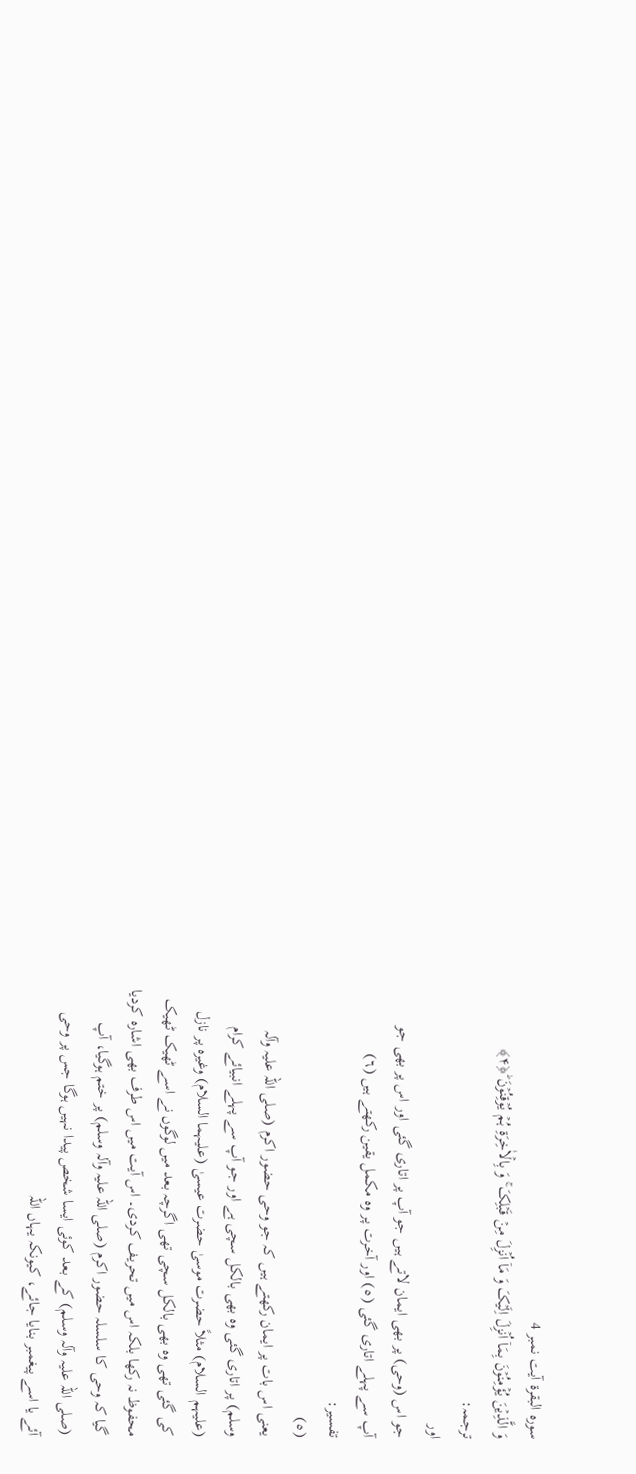سورہ البقرۃ آیت نمبر 4
وَ الَّذِیۡنَ یُؤۡمِنُوۡنَ بِمَاۤ اُنۡزِلَ اِلَیۡکَ وَ مَاۤ اُنۡزِلَ مِنۡ قَبۡلِکَ ۚ وَ بِالۡاٰخِرَۃِ ہُمۡ یُوۡقِنُوۡنَ ؕ﴿۴﴾
ترجمہ:
اور
جو اس (وحی) پر بھی ایمان لاتے ہیں جو آپ پر اتاری گئی اور اس پر بھی جو
آپ سے پہلے اتاری گئی (٥) اور آخرت پر وہ مکمل یقین رکھتے ہیں (٦)
تفسیر:
(٥)
یعنی اس بات پر ایمان رکھتے ہیں کہ جو وحی حضور اکرم (صلی اللہ علیہ وآلہ
وسلم) پر اتاری گئی وہ بھی بالکل سچی ہے اور جو آپ سے پہلے انبیائے کرام
(علیہم السلام) مثلاً حضرت موسیٰ حضرت عیسیٰ (علیہما السلام) وغیرہ پر نازل
کی گئی تھی وہ بھی بالکل سچی تھی اگرچہ بعد میں لوگوں نے اسے ٹھیک ٹھیک
محفوظ نہ رکھا بلکہ اس میں تحریف کردی۔ اس آیت میں اس طرف بھی اشارہ کردیا
گیا کہ وحی کا سلسلہ حضور اکرم (صلی اللہ علیہ وآلہ وسلم) پر ختم ہوگیا، آپ
(صلی اللہ علیہ وآلہ وسلم) کے بعد کوئی ایسا شخص پیدا نہیں ہوگا جس پر وحی
آئے یا اسے پیغمبر بنایا جائے، کیونکہ یہاں اللہ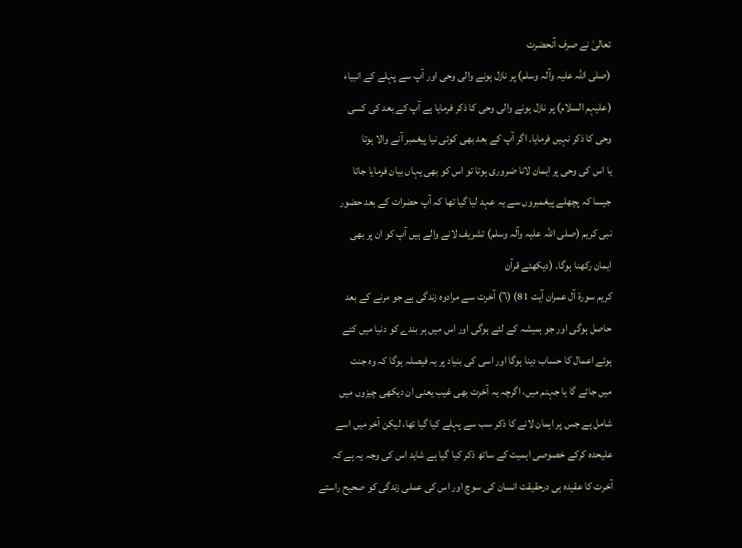تعالیٰ نے صرف آنحضرت
(صلی اللہ علیہ وآلہ وسلم) پر نازل ہونے والی وحی اور آپ سے پہلے کے انبیاء
(علیہم السلام) پر نازل ہونے والی وحی کا ذکر فرمایا ہے آپ کے بعد کی کسی
وحی کا ذکر نہیں فرمایا۔ اگر آپ کے بعد بھی کوئی نیا پیغمبر آنے والا ہوتا
یا اس کی وحی پر ایمان لانا ضروری ہوتا تو اس کو بھی یہاں بیان فرمایا جاتا
جیسا کہ پچھلے پیغمبروں سے یہ عہد لیا گیا تھا کہ آپ حضرات کے بعد حضور
نبی کریم (صلی اللہ علیہ وآلہ وسلم) تشریف لانے والے ہیں آپ کو ان پر بھی
ایمان رکھنا ہوگا۔ (دیکھئے قرآن
کریم سورة آل عمران آیت 81) (٦) آخرت سے مرادوہ زندگی ہے جو مرنے کے بعد
حاصل ہوگی اور جو ہمیشہ کے لئے ہوگی اور اس میں ہر بندے کو دنیا میں کئے
ہوئے اعمال کا حساب دینا ہوگا اور اسی کی بنیاد پر یہ فیصلہ ہوگا کہ وہ جنت
میں جائے گا یا جہنم میں، اگرچہ یہ آخرت بھی غیب یعنی ان دیکھی چیزوں میں
شامل ہے جس پر ایمان لانے کا ذکر سب سے پہلے کیا گیا تھا، لیکن آخر میں اسے
علیحدہ کرکے خصوصی اہمیت کے ساتھ ذکر کیا گیا ہے شاید اس کی وجہ یہ ہے کہ
آخرت کا عقیدہ ہی درحقیقت انسان کی سوچ اور اس کی عملی زندگی کو صحیح راستے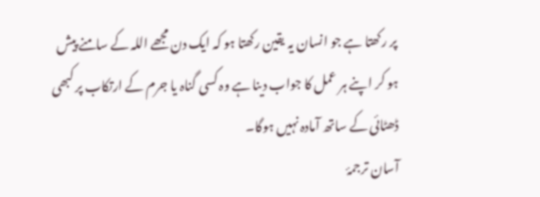پر رکھتا ہے جو انسان یہ یقین رکھتا ہو کہ ایک دن مجھے اللہ کے سامنے پیش
ہو کر اپنے ہر عمل کا جواب دینا ہے وہ کسی گناہ یا جرم کے ارتکاب پر کبھی
ڈھٹائی کے ساتھ آمادہ نہیں ہوگا۔
آسان ترجمۂ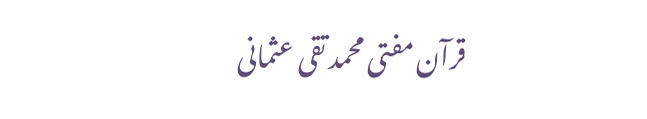قرآن مفتی محمد تقی عثمانی